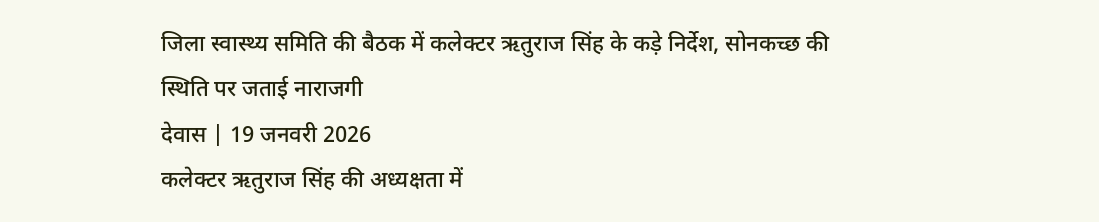जिला स्वास्थ्य समिति की बैठक में कलेक्टर ऋतुराज सिंह के कड़े निर्देश, सोनकच्छ की स्थिति पर जताई नाराजगी
देवास | 19 जनवरी 2026
कलेक्टर ऋतुराज सिंह की अध्यक्षता में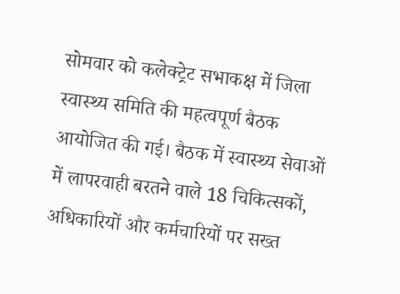सोमवार को कलेक्ट्रेट सभाकक्ष में जिला स्वास्थ्य समिति की महत्वपूर्ण बैठक आयोजित की गई। बैठक में स्वास्थ्य सेवाओं में लापरवाही बरतने वाले 18 चिकित्सकों, अधिकारियों और कर्मचारियों पर सख्त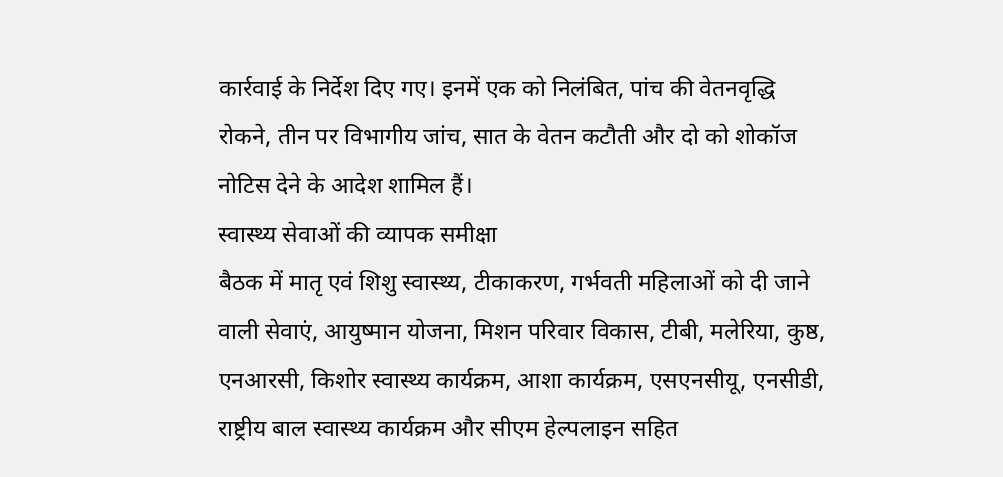कार्रवाई के निर्देश दिए गए। इनमें एक को निलंबित, पांच की वेतनवृद्धि रोकने, तीन पर विभागीय जांच, सात के वेतन कटौती और दो को शोकॉज नोटिस देने के आदेश शामिल हैं।
स्वास्थ्य सेवाओं की व्यापक समीक्षा
बैठक में मातृ एवं शिशु स्वास्थ्य, टीकाकरण, गर्भवती महिलाओं को दी जाने वाली सेवाएं, आयुष्मान योजना, मिशन परिवार विकास, टीबी, मलेरिया, कुष्ठ, एनआरसी, किशोर स्वास्थ्य कार्यक्रम, आशा कार्यक्रम, एसएनसीयू, एनसीडी, राष्ट्रीय बाल स्वास्थ्य कार्यक्रम और सीएम हेल्पलाइन सहित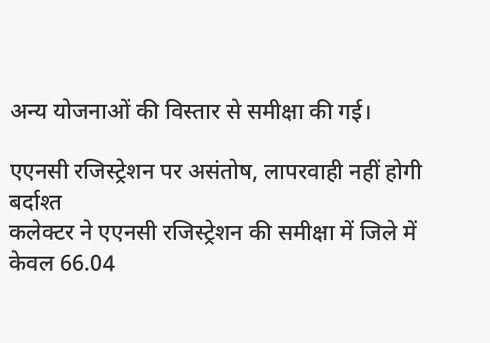अन्य योजनाओं की विस्तार से समीक्षा की गई।

एएनसी रजिस्ट्रेशन पर असंतोष, लापरवाही नहीं होगी बर्दाश्त
कलेक्टर ने एएनसी रजिस्ट्रेशन की समीक्षा में जिले में केवल 66.04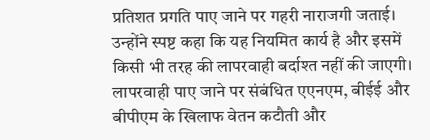प्रतिशत प्रगति पाए जाने पर गहरी नाराजगी जताई। उन्होंने स्पष्ट कहा कि यह नियमित कार्य है और इसमें किसी भी तरह की लापरवाही बर्दाश्त नहीं की जाएगी।
लापरवाही पाए जाने पर संबंधित एएनएम, बीईई और बीपीएम के खिलाफ वेतन कटौती और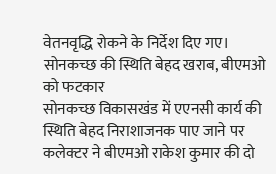वेतनवृद्धि रोकने के निर्देश दिए गए।
सोनकच्छ की स्थिति बेहद खराब, बीएमओ को फटकार
सोनकच्छ विकासखंड में एएनसी कार्य की स्थिति बेहद निराशाजनक पाए जाने पर कलेक्टर ने बीएमओ राकेश कुमार की दो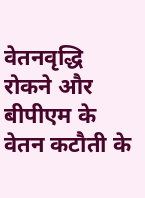वेतनवृद्धि रोकने और बीपीएम के वेतन कटौती के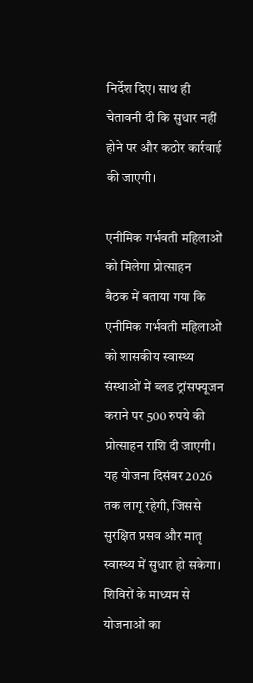निर्देश दिए। साथ ही चेतावनी दी कि सुधार नहीं होने पर और कठोर कार्रवाई की जाएगी।

एनीमिक गर्भवती महिलाओं को मिलेगा प्रोत्साहन
बैठक में बताया गया कि एनीमिक गर्भवती महिलाओं को शासकीय स्वास्थ्य संस्थाओं में ब्लड ट्रांसफ्यूजन कराने पर 500 रुपये की प्रोत्साहन राशि दी जाएगी। यह योजना दिसंबर 2026 तक लागू रहेगी, जिससे सुरक्षित प्रसव और मातृ स्वास्थ्य में सुधार हो सकेगा।
शिविरों के माध्यम से योजनाओं का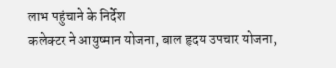लाभ पहुंचाने के निर्देश
कलेक्टर ने आयुष्मान योजना, बाल हृदय उपचार योजना,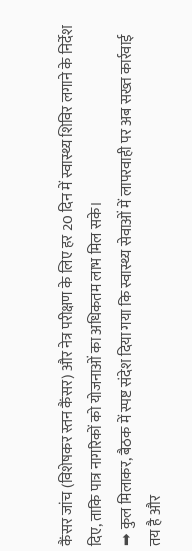कैंसर जांच (विशेषकर स्तन कैंसर) और नेत्र परीक्षण के लिए हर 20 दिन में स्वास्थ्य शिविर लगाने के निर्देश दिए, ताकि पात्र नागरिकों को योजनाओं का अधिकतम लाभ मिल सके।
➡ कुल मिलाकर, बैठक में स्पष्ट संदेश दिया गया कि स्वास्थ्य सेवाओं में लापरवाही पर अब सख्त कार्रवाई तय है और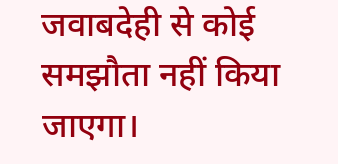जवाबदेही से कोई समझौता नहीं किया जाएगा।